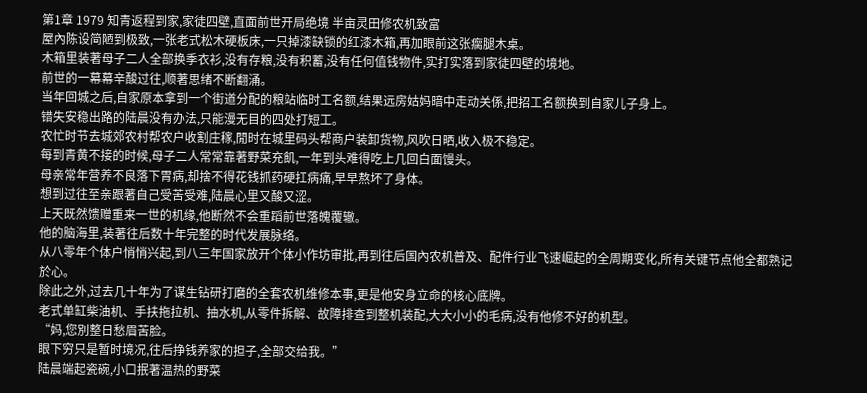第1章 1979 知青返程到家,家徒四壁,直面前世开局绝境 半亩灵田修农机致富
屋內陈设简陋到极致,一张老式松木硬板床,一只掉漆缺锁的红漆木箱,再加眼前这张瘸腿木桌。
木箱里装著母子二人全部换季衣衫,没有存粮,没有积蓄,没有任何值钱物件,实打实落到家徒四壁的境地。
前世的一幕幕辛酸过往,顺著思绪不断翻涌。
当年回城之后,自家原本拿到一个街道分配的粮站临时工名额,结果远房姑妈暗中走动关係,把招工名额换到自家儿子身上。
错失安稳出路的陆晨没有办法,只能漫无目的四处打短工。
农忙时节去城郊农村帮农户收割庄稼,閒时在城里码头帮商户装卸货物,风吹日晒,收入极不稳定。
每到青黄不接的时候,母子二人常常靠著野菜充飢,一年到头难得吃上几回白面馒头。
母亲常年营养不良落下胃病,却捨不得花钱抓药硬扛病痛,早早熬坏了身体。
想到过往至亲跟著自己受苦受难,陆晨心里又酸又涩。
上天既然馈赠重来一世的机缘,他断然不会重蹈前世落魄覆辙。
他的脑海里,装著往后数十年完整的时代发展脉络。
从八零年个体户悄悄兴起,到八三年国家放开个体小作坊审批,再到往后国內农机普及、配件行业飞速崛起的全周期变化,所有关键节点他全都熟记於心。
除此之外,过去几十年为了谋生钻研打磨的全套农机维修本事,更是他安身立命的核心底牌。
老式单缸柴油机、手扶拖拉机、抽水机,从零件拆解、故障排查到整机装配,大大小小的毛病,没有他修不好的机型。
“妈,您別整日愁眉苦脸。
眼下穷只是暂时境况,往后挣钱养家的担子,全部交给我。”
陆晨端起瓷碗,小口抿著温热的野菜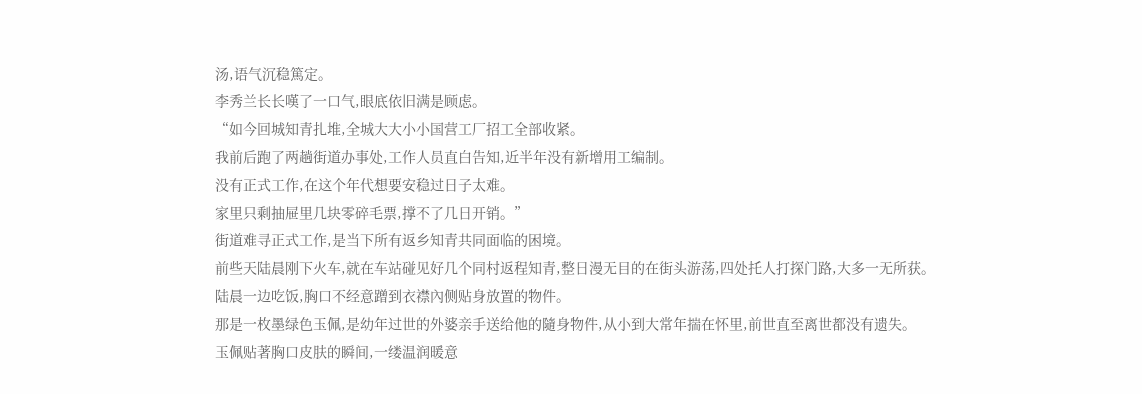汤,语气沉稳篤定。
李秀兰长长嘆了一口气,眼底依旧满是顾虑。
“如今回城知青扎堆,全城大大小小国营工厂招工全部收紧。
我前后跑了两趟街道办事处,工作人员直白告知,近半年没有新增用工编制。
没有正式工作,在这个年代想要安稳过日子太难。
家里只剩抽屉里几块零碎毛票,撑不了几日开销。”
街道难寻正式工作,是当下所有返乡知青共同面临的困境。
前些天陆晨刚下火车,就在车站碰见好几个同村返程知青,整日漫无目的在街头游荡,四处托人打探门路,大多一无所获。
陆晨一边吃饭,胸口不经意蹭到衣襟內侧贴身放置的物件。
那是一枚墨绿色玉佩,是幼年过世的外婆亲手送给他的隨身物件,从小到大常年揣在怀里,前世直至离世都没有遗失。
玉佩贴著胸口皮肤的瞬间,一缕温润暖意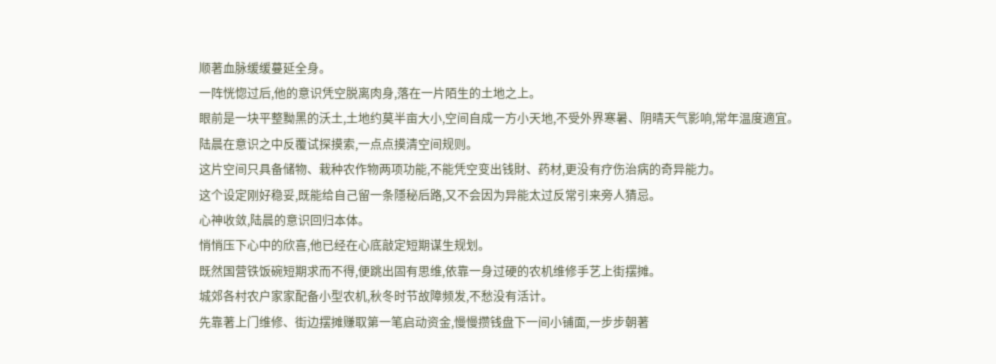顺著血脉缓缓蔓延全身。
一阵恍惚过后,他的意识凭空脱离肉身,落在一片陌生的土地之上。
眼前是一块平整黝黑的沃土,土地约莫半亩大小,空间自成一方小天地,不受外界寒暑、阴晴天气影响,常年温度適宜。
陆晨在意识之中反覆试探摸索,一点点摸清空间规则。
这片空间只具备储物、栽种农作物两项功能,不能凭空变出钱財、药材,更没有疗伤治病的奇异能力。
这个设定刚好稳妥,既能给自己留一条隱秘后路,又不会因为异能太过反常引来旁人猜忌。
心神收敛,陆晨的意识回归本体。
悄悄压下心中的欣喜,他已经在心底敲定短期谋生规划。
既然国营铁饭碗短期求而不得,便跳出固有思维,依靠一身过硬的农机维修手艺上街摆摊。
城郊各村农户家家配备小型农机,秋冬时节故障频发,不愁没有活计。
先靠著上门维修、街边摆摊赚取第一笔启动资金,慢慢攒钱盘下一间小铺面,一步步朝著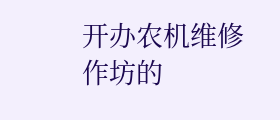开办农机维修作坊的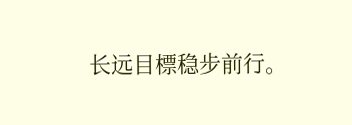长远目標稳步前行。